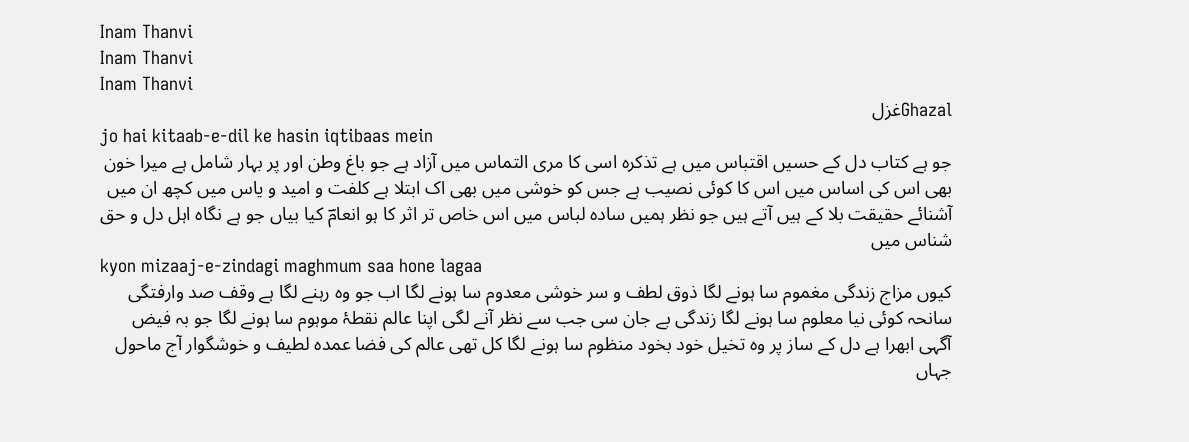Inam Thanvi
Inam Thanvi
Inam Thanvi
Ghazalغزل
jo hai kitaab-e-dil ke hasin iqtibaas mein
جو ہے کتاب دل کے حسیں اقتباس میں ہے تذکرہ اسی کا مری التماس میں آزاد ہے جو باغ وطن اور پر بہار شامل ہے میرا خون بھی اس کی اساس میں اس کا کوئی نصیب ہے جس کو خوشی میں بھی اک ابتلا ہے کلفت و امید و یاس میں کچھ ان میں آشنائے حقیقت بلا کے ہیں آتے ہیں جو نظر ہمیں سادہ لباس میں اس خاص تر اثر کا ہو انعامؔ کیا بیاں جو ہے نگاہ اہل دل و حق شناس میں
kyon mizaaj-e-zindagi maghmum saa hone lagaa
کیوں مزاج زندگی مغموم سا ہونے لگا ذوق لطف و سر خوشی معدوم سا ہونے لگا اب جو وہ رہنے لگا ہے وقف صد وارفتگی سانحہ کوئی نیا معلوم سا ہونے لگا زندگی بے جان سی جب سے نظر آنے لگی اپنا عالم نقطۂ موہوم سا ہونے لگا جو بہ فیض آگہی ابھرا ہے دل کے ساز پر وہ تخیل خود بخود منظوم سا ہونے لگا کل تھی عالم کی فضا عمدہ لطیف و خوشگوار آج ماحول جہاں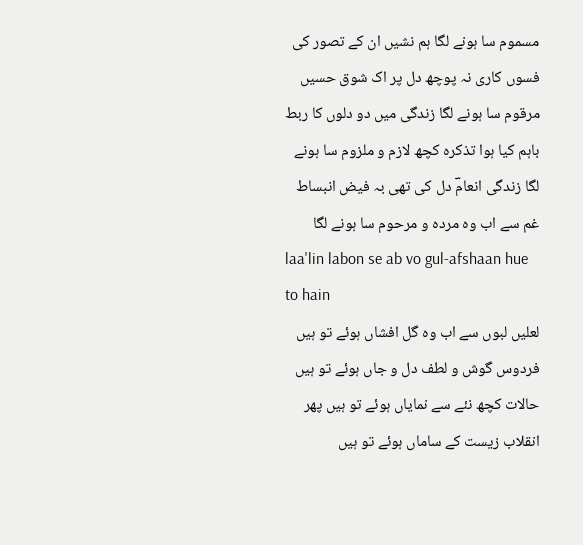مسموم سا ہونے لگا ہم نشیں ان کے تصور کی فسوں کاری نہ پوچھ دل پر اک شوق حسیں مرقوم سا ہونے لگا زندگی میں دو دلوں کا ربط باہم کیا ہوا تذکرہ کچھ لازم و ملزوم سا ہونے لگا زندگی انعامؔ دل کی تھی بہ فیض انبساط غم سے اب وہ مردہ و مرحوم سا ہونے لگا
laa'lin labon se ab vo gul-afshaan hue to hain
لعلیں لبوں سے اب وہ گل افشاں ہوئے تو ہیں فردوس گوش و لطف دل و جاں ہوئے تو ہیں حالات کچھ نئے سے نمایاں ہوئے تو ہیں پھر انقلاب زیست کے ساماں ہوئے تو ہیں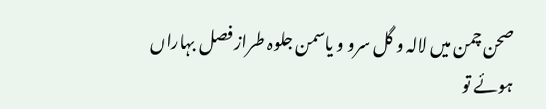صحن چمن میں لالہ و گل سرو و یاسمن جلوہ طراز فصل بہاراں ہوئے تو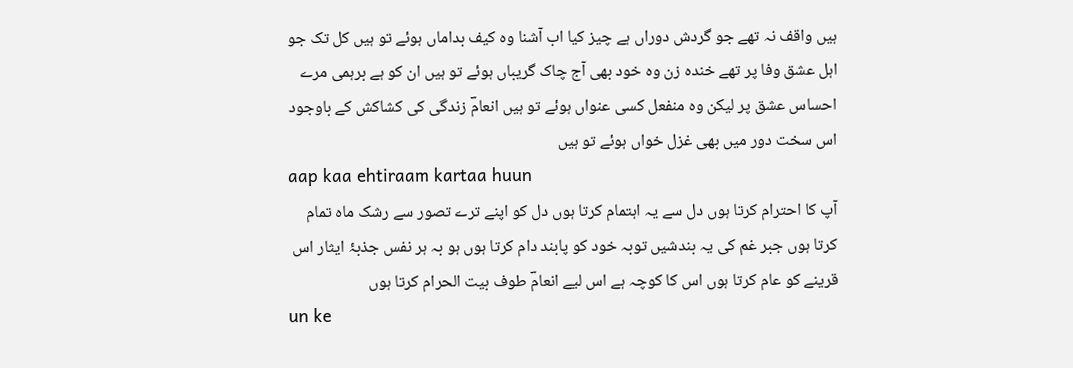ہیں واقف نہ تھے جو گردش دوراں ہے چیز کیا اب آشنا وہ کیف بداماں ہوئے تو ہیں کل تک جو اہل عشق وفا پر تھے خندہ زن وہ خود بھی آج چاک گریباں ہوئے تو ہیں ان کو ہے برہمی مرے احساس عشق پر لیکن وہ منفعل کسی عنواں ہوئے تو ہیں انعامؔ زندگی کی کشاکش کے باوجود اس سخت دور میں بھی غزل خواں ہوئے تو ہیں
aap kaa ehtiraam kartaa huun
آپ کا احترام کرتا ہوں دل سے یہ اہتمام کرتا ہوں دل کو اپنے ترے تصور سے رشک ماہ تمام کرتا ہوں جبر غم کی یہ بندشیں توبہ خود کو پابند دام کرتا ہوں ہو بہ ہر نفس جذبۂ ایثار اس قرینے کو عام کرتا ہوں اس کا کوچہ ہے اس لیے انعامؔ طوف بیت الحرام کرتا ہوں
un ke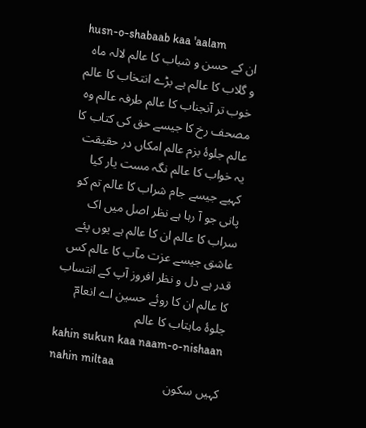husn-o-shabaab kaa 'aalam
ان کے حسن و شباب کا عالم لالہ ماہ و گلاب کا عالم ہے بڑے انتخاب کا عالم خوب تر آنجناب کا عالم طرفہ عالم وہ مصحف رخ کا جیسے حق کی کتاب کا عالم جلوۂ بزم عالم امکاں در حقیقت یہ خواب کا عالم نگہ مست یار کیا کہیے جیسے جام شراب کا عالم تم کو پانی جو آ رہا ہے نظر اصل میں اک سراب کا عالم ان کا عالم ہے یوں پئے عاشق جیسے عزت مآب کا عالم کس قدر ہے دل و نظر افروز آپ کے انتساب کا عالم ان کا روئے حسین اے انعامؔ جلوۂ ماہتاب کا عالم
kahin sukun kaa naam-o-nishaan nahin miltaa
کہیں سکون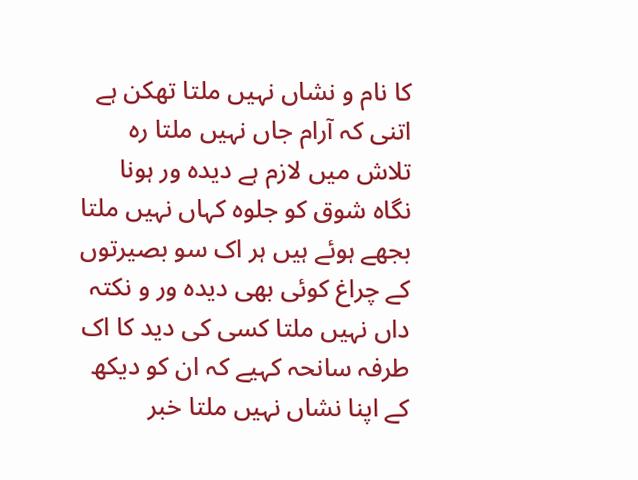کا نام و نشاں نہیں ملتا تھکن ہے اتنی کہ آرام جاں نہیں ملتا رہ تلاش میں لازم ہے دیدہ ور ہونا نگاہ شوق کو جلوہ کہاں نہیں ملتا بجھے ہوئے ہیں ہر اک سو بصیرتوں کے چراغ کوئی بھی دیدہ ور و نکتہ داں نہیں ملتا کسی کی دید کا اک طرفہ سانحہ کہیے کہ ان کو دیکھ کے اپنا نشاں نہیں ملتا خبر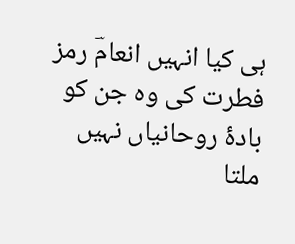ہی کیا انہیں انعامؔ رمز فطرت کی وہ جن کو بادۂ روحانیاں نہیں ملتا